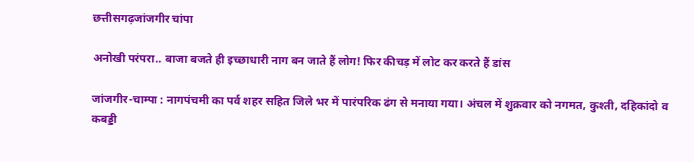छत्तीसगढ़जांजगीर चांपा

अनोखी परंपरा.. बाजा बजते ही इच्छाधारी नाग बन जाते हैं लोग! फिर कीचड़ में लोट कर करते हैं डांस

जांजगीर-चाम्पा : नागपंचमी का पर्व शहर सहित जिले भर में पारंपरिक ढंग से मनाया गया। अंचल में शुक्रवार को नगमत, कुश्ती, दहिकांदो व कबड्डी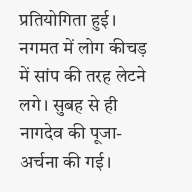प्रतियोगिता हुई। नगमत में लोग कीचड़ में सांप की तरह लेटने लगे। सुबह से ही नागदेव की पूजा-अर्चना की गई।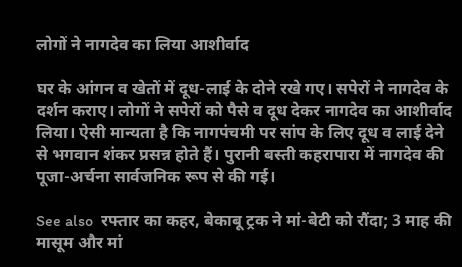लोगों ने नागदेव का लिया आशीर्वाद

घर के आंगन व खेतों में दूध-लाई के दोने रखे गए। सपेरों ने नागदेव के दर्शन कराए। लोगों ने सपेरों को पैसे व दूध देकर नागदेव का आशीर्वाद लिया। ऐसी मान्यता है कि नागपंचमी पर सांप के लिए दूध व लाई देने से भगवान शंकर प्रसन्न होते हैं। पुरानी बस्ती कहरापारा में नागदेव की पूजा-अर्चना सार्वजनिक रूप से की गई।

See also  रफ्तार का कहर, बेकाबू ट्रक ने मां-बेटी को रौंदा; 3 माह की मासूम और मां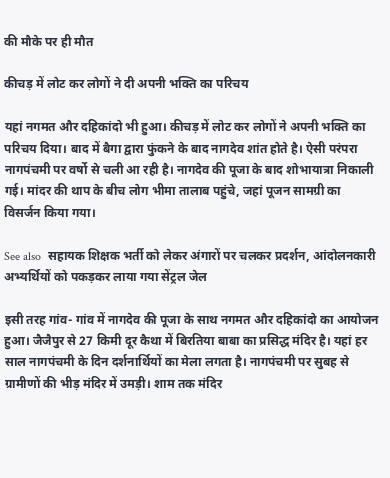की मौके पर ही मौत

कीचड़ में लोट कर लोगों ने दी अपनी भक्ति का परिचय

यहां नगमत और दहिकांदो भी हुआ। कीचड़ में लोट कर लोगों ने अपनी भक्ति का परिचय दिया। बाद में बैगा द्वारा फुंकने के बाद नागदेव शांत होते है। ऐसी परंपरा नागपंचमी पर वर्षो से चली आ रही है। नागदेव की पूजा के बाद शोभायात्रा निकाली गई। मांदर की थाप के बीच लोग भीमा तालाब पहुंचे, जहां पूजन सामग्री का विसर्जन किया गया।

See also  सहायक शिक्षक भर्ती को लेकर अंगारों पर चलकर प्रदर्शन, आंदोलनकारी अभ्यर्थियों को पकड़कर लाया गया सेंट्रल जेल

इसी तरह गांव- गांव में नागदेव की पूजा के साथ नगमत और दहिकांदो का आयोजन हुआ। जैजैपुर से 27 किमी दूर कैथा में बिरतिया बाबा का प्रसिद्ध मंदिर है। यहां हर साल नागपंचमी के दिन दर्शनार्थियों का मेला लगता है। नागपंचमी पर सुबह से ग्रामीणों की भीड़ मंदिर में उमड़ी। शाम तक मंदिर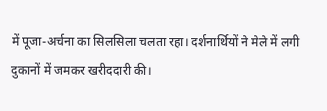में पूजा-अर्चना का सिलसिला चलता रहा। दर्शनार्थियों ने मेले में लगी दुकानों में जमकर खरीददारी की।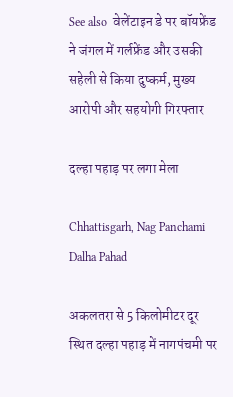See also  वेलेंटाइन डे पर बॉयफ्रेंड ने जंगल में गर्लफ्रेंड और उसकी सहेली से किया दुष्कर्म, मुख्य आरोपी और सहयोगी गिरफ्तार

दल्हा पहाड़ पर लगा मेला

Chhattisgarh, Nag Panchami Dalha Pahad

अकलतरा से 5 किलोमीटर दूर स्थित दल्हा पहाड़ में नागपंचमी पर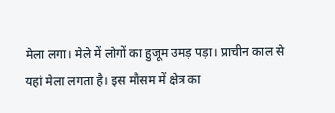मेला लगा। मेले में लोगों का हुजूम उमड़ पड़ा। प्राचीन काल से यहां मेला लगता है। इस मौसम में क्षेत्र का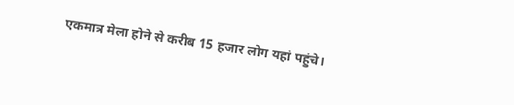एकमात्र मेला होने से करीब 15 हजार लोग यहां पहुंचे।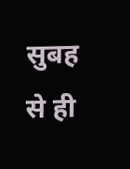सुबह से ही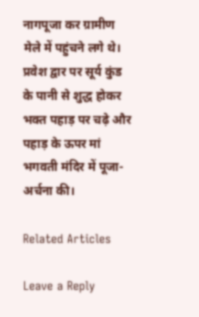नागपूजा कर ग्रामीण मेले में पहुंचने लगे थे। प्रवेश द्वार पर सूर्य कुंड के पानी से शुद्ध होकर भक्त पहाड़ पर चढ़े और पहाड़ के ऊपर मां भगवती मंदिर में पूजा-अर्चना की।

Related Articles

Leave a Reply